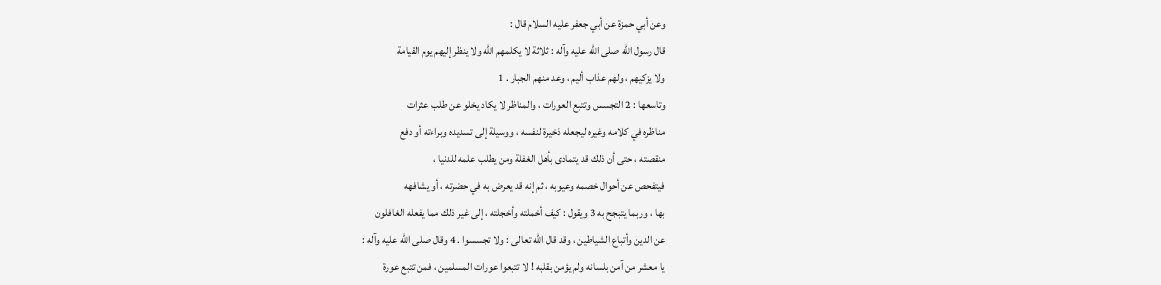وعن أبي حمزة عن أبي جعفر عليه السلام قال :
قال رسول الله صلى الله عليه وآله : ثلاثة لا يكلمهم الله ولا ينظر إليهم يوم القيامة
ولا يزكيهم ، ولهم عذاب أليم ، وعد منهم الجبار . 1
وتاسعها : 2 التجسس وتتبع العورات ، والمناظر لا يكاد يخلو عن طلب عثرات
مناظره في كلامه وغيره ليجعله ذخيرة لنفسه ، ووسيلة إلى تسديده وبراءته أو دفع
منقصته ، حتى أن ذلك قد يتمادى بأهل الغفلة ومن يطلب علمه للدنيا ،
فيتفحص عن أحوال خصمه وعيوبه ، ثم إنه قد يعرض به في حضرته ، أو يشافهه
بها ، وربما يتبجح به 3 ويقول : كيف أخملته وأخجلته ، إلى غير ذلك مما يفعله الغافلون
عن الدين وأتباع الشياطين ، وقد قال الله تعالى : ولا تجسسوا . 4 وقال صلى الله عليه وآله :
يا معشر من آمن بلسانه ولم يؤمن بقلبه ! لا تتبعوا عورات المسلمين ، فمن تتبع عورة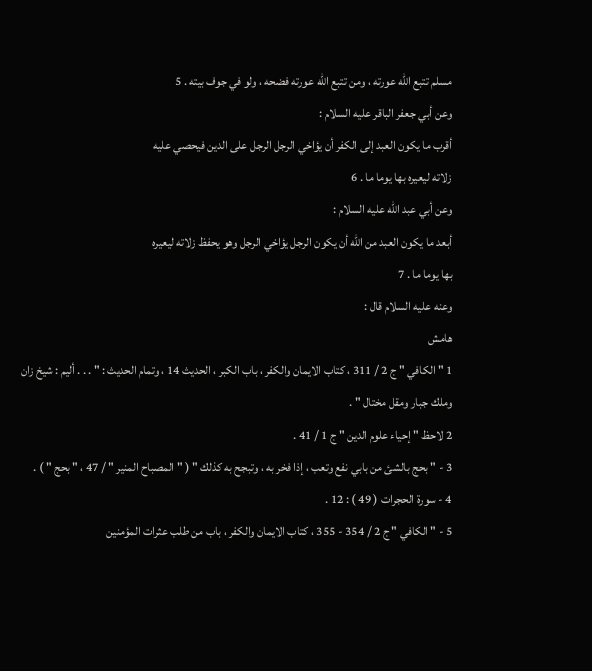مسلم تتبع الله عورته ، ومن تتبع الله عورته فضحه ، ولو في جوف بيته . 5
وعن أبي جعفر الباقر عليه السلام :
أقرب ما يكون العبد إلى الكفر أن يؤاخي الرجل الرجل على الدين فيحصي عليه
زلاته ليعيره بها يوما ما . 6
وعن أبي عبد الله عليه السلام :
أبعد ما يكون العبد من الله أن يكون الرجل يؤاخي الرجل وهو يحفظ زلاته ليعيره
بها يوما ما . 7
وعنه عليه السلام قال :
هامش
1 " الكافي " ج 2 / 311 ، كتاب الايمان والكفر ، باب الكبر ، الحديث 14 ، وتمام الحديث : " . . . أليم : شيخ زان
وملك جبار ومقل مختال " .
2 لاحظ " إحياء علوم الدين " ج 1 / 41 .
3 - " بحج بالشئ من بابي نفع وتعب ، إذا فخر به ، وتبجح به كذلك " ( " المصباح المنير " / 47 ، " بحج " ) .
4 - سورة الحجرات ( 49 ) : 12 .
5 - " الكافي " ج 2 / 354 - 355 ، كتاب الايمان والكفر ، باب من طلب عثرات المؤمنين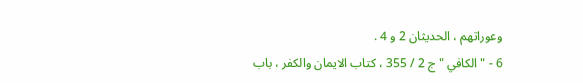وعوراتهم ، الحديثان 2 و 4 .
6 - " الكافي " ج 2 / 355 ، كتاب الايمان والكفر ، باب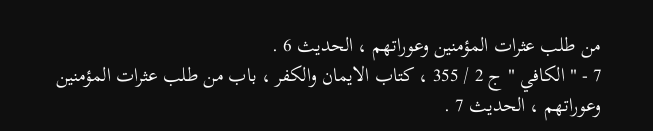من طلب عثرات المؤمنين وعوراتهم ، الحديث 6 .
7 - " الكافي " ج 2 / 355 ، كتاب الايمان والكفر ، باب من طلب عثرات المؤمنين وعوراتهم ، الحديث 7 .